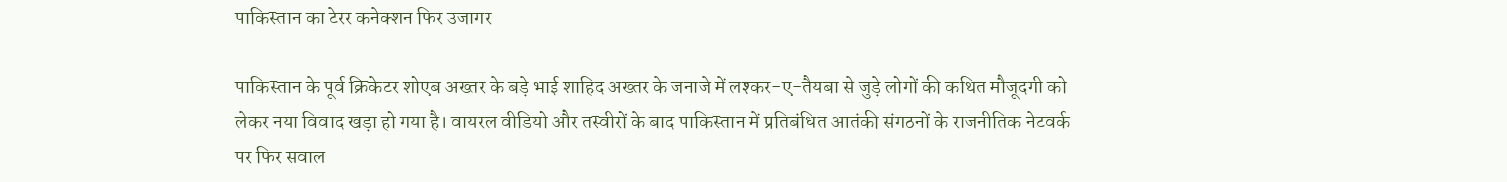पाकिस्तान का टेरर कनेक्शन फिर उजागर

पाकिस्तान के पूर्व क्रिकेटर शोएब अख्तर के बड़े भाई शाहिद अख्तर के जनाजे में लश्कर-ए-तैयबा से जुड़े लोगों की कथित मौजूदगी को लेकर नया विवाद खड़ा हो गया है। वायरल वीडियो और तस्वीरों के बाद पाकिस्तान में प्रतिबंधित आतंकी संगठनों के राजनीतिक नेटवर्क पर फिर सवाल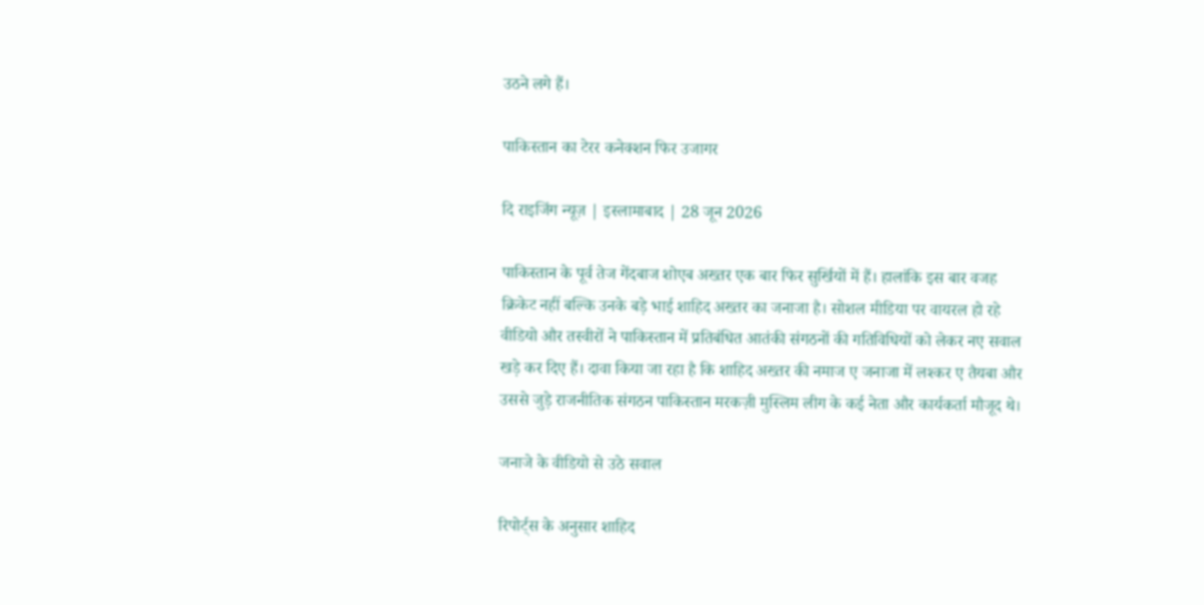उठने लगे हैं।

पाकिस्तान का टेरर कनेक्शन फिर उजागर

दि राइजिंग न्यूज़ | इस्लामाबाद | 28 जून 2026

पाकिस्तान के पूर्व तेज गेंदबाज शोएब अख्तर एक बार फिर सुर्खियों में हैं। हालांकि इस बार वजह क्रिकेट नहीं बल्कि उनके बड़े भाई शाहिद अख्तर का जनाजा है। सोशल मीडिया पर वायरल हो रहे वीडियो और तस्वीरों ने पाकिस्तान में प्रतिबंधित आतंकी संगठनों की गतिविधियों को लेकर नए सवाल खड़े कर दिए हैं। दावा किया जा रहा है कि शाहिद अख्तर की नमाज ए जनाजा में लश्कर ए तैयबा और उससे जुड़े राजनीतिक संगठन पाकिस्तान मरकज़ी मुस्लिम लीग के कई नेता और कार्यकर्ता मौजूद थे।

जनाजे के वीडियो से उठे सवाल

रिपोर्ट्स के अनुसार शाहिद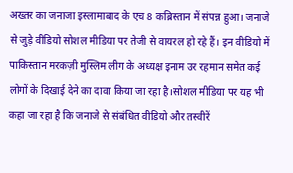अख्तर का जनाजा इस्लामाबाद के एच 8 कब्रिस्तान में संपन्न हुआ। जनाजे से जुड़े वीडियो सोशल मीडिया पर तेजी से वायरल हो रहे हैं। इन वीडियो में पाकिस्तान मरकज़ी मुस्लिम लीग के अध्यक्ष इनाम उर रहमान समेत कई लोगों के दिखाई देने का दावा किया जा रहा है।सोशल मीडिया पर यह भी कहा जा रहा है कि जनाजे से संबंधित वीडियो और तस्वीरें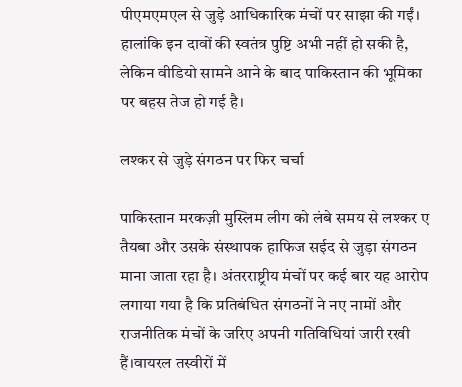पीएमएमएल से जुड़े आधिकारिक मंचों पर साझा की गईं। हालांकि इन दावों की स्वतंत्र पुष्टि अभी नहीं हो सकी है, लेकिन वीडियो सामने आने के बाद पाकिस्तान की भूमिका पर बहस तेज हो गई है।

लश्कर से जुड़े संगठन पर फिर चर्चा

पाकिस्तान मरकज़ी मुस्लिम लीग को लंबे समय से लश्कर ए तैयबा और उसके संस्थापक हाफिज सईद से जुड़ा संगठन माना जाता रहा है। अंतरराष्ट्रीय मंचों पर कई बार यह आरोप लगाया गया है कि प्रतिबंधित संगठनों ने नए नामों और राजनीतिक मंचों के जरिए अपनी गतिविधियां जारी रखी हैं।वायरल तस्वीरों में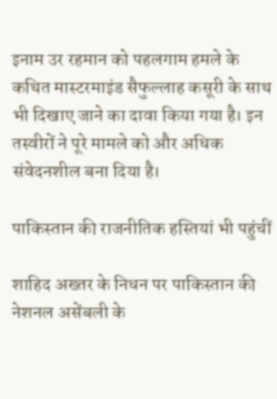इनाम उर रहमान को पहलगाम हमले के कथित मास्टरमाइंड सैफुल्लाह कसूरी के साथ भी दिखाए जाने का दावा किया गया है। इन तस्वीरों ने पूरे मामले को और अधिक संवेदनशील बना दिया है।

पाकिस्तान की राजनीतिक हस्तियां भी पहुंचीं

शाहिद अख्तर के निधन पर पाकिस्तान की नेशनल असेंबली के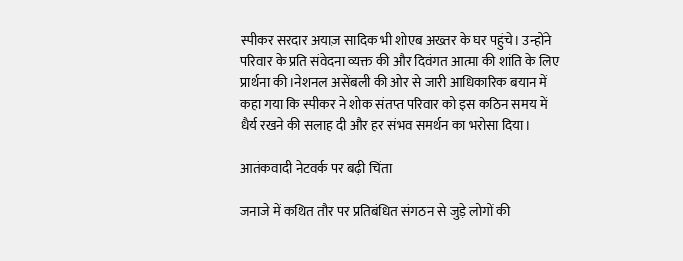स्पीकर सरदार अयाज़ सादिक भी शोएब अख्तर के घर पहुंचे। उन्होंने परिवार के प्रति संवेदना व्यक्त की और दिवंगत आत्मा की शांति के लिए प्रार्थना की।नेशनल असेंबली की ओर से जारी आधिकारिक बयान में कहा गया कि स्पीकर ने शोक संतप्त परिवार को इस कठिन समय में धैर्य रखने की सलाह दी और हर संभव समर्थन का भरोसा दिया।

आतंकवादी नेटवर्क पर बढ़ी चिंता

जनाजे में कथित तौर पर प्रतिबंधित संगठन से जुड़े लोगों की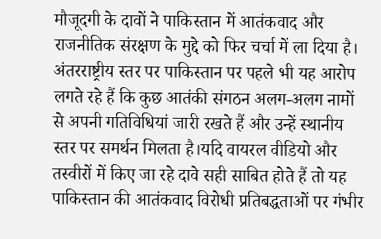मौजूदगी के दावों ने पाकिस्तान में आतंकवाद और राजनीतिक संरक्षण के मुद्दे को फिर चर्चा में ला दिया है। अंतरराष्ट्रीय स्तर पर पाकिस्तान पर पहले भी यह आरोप लगते रहे हैं कि कुछ आतंकी संगठन अलग-अलग नामों से अपनी गतिविधियां जारी रखते हैं और उन्हें स्थानीय स्तर पर समर्थन मिलता है।यदि वायरल वीडियो और तस्वीरों में किए जा रहे दावे सही साबित होते हैं तो यह पाकिस्तान की आतंकवाद विरोधी प्रतिबद्धताओं पर गंभीर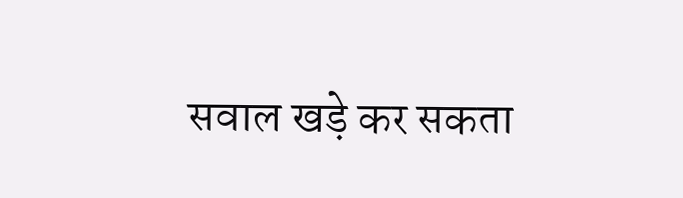सवाल खड़े कर सकता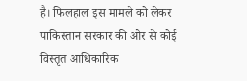है। फिलहाल इस मामले को लेकर पाकिस्तान सरकार की ओर से कोई विस्तृत आधिकारिक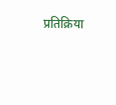प्रतिक्रिया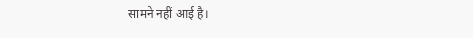सामने नहीं आई है।